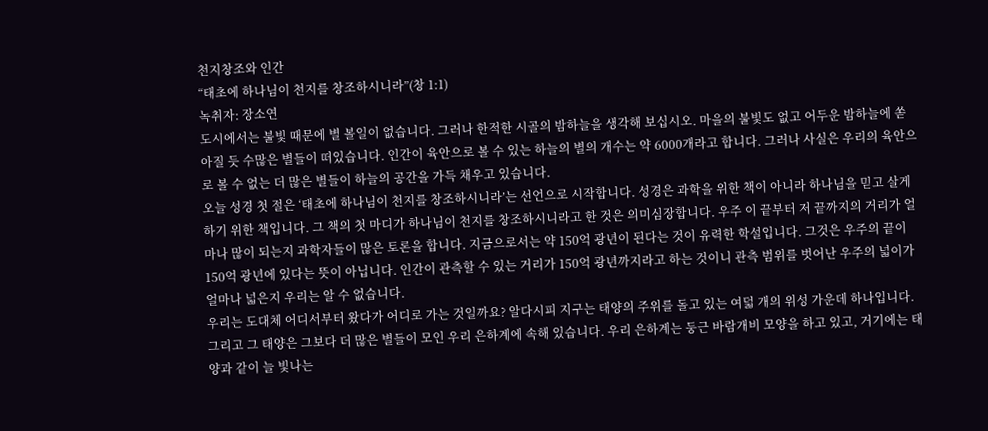천지창조와 인간
“태초에 하나님이 천지를 창조하시니라”(창 1:1)
녹취자: 장소연
도시에서는 불빛 때문에 별 볼일이 없습니다. 그러나 한적한 시골의 밤하늘을 생각해 보십시오. 마을의 불빛도 없고 어두운 밤하늘에 쏟아질 듯 수많은 별들이 떠있습니다. 인간이 육안으로 볼 수 있는 하늘의 별의 개수는 약 6000개라고 합니다. 그러나 사실은 우리의 육안으로 볼 수 없는 더 많은 별들이 하늘의 공간을 가득 채우고 있습니다.
오늘 성경 첫 절은 ‘태초에 하나님이 천지를 창조하시니라’는 선언으로 시작합니다. 성경은 과학을 위한 책이 아니라 하나님을 믿고 살게 하기 위한 책입니다. 그 책의 첫 마디가 하나님이 천지를 창조하시니라고 한 것은 의미심장합니다. 우주 이 끝부터 저 끝까지의 거리가 얼마나 많이 되는지 과학자들이 많은 토론을 합니다. 지금으로서는 약 150억 광년이 된다는 것이 유력한 학설입니다. 그것은 우주의 끝이 150억 광년에 있다는 뜻이 아닙니다. 인간이 관측할 수 있는 거리가 150억 광년까지라고 하는 것이니 관측 범위를 벗어난 우주의 넓이가 얼마나 넓은지 우리는 알 수 없습니다.
우리는 도대체 어디서부터 왔다가 어디로 가는 것일까요? 알다시피 지구는 태양의 주위를 돌고 있는 여덟 개의 위성 가운데 하나입니다. 그리고 그 태양은 그보다 더 많은 별들이 모인 우리 은하계에 속해 있습니다. 우리 은하계는 둥근 바람개비 모양을 하고 있고, 거기에는 태양과 같이 늘 빛나는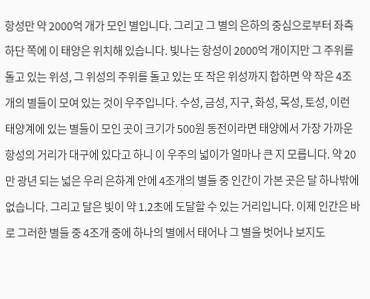항성만 약 2000억 개가 모인 별입니다. 그리고 그 별의 은하의 중심으로부터 좌측 하단 쪽에 이 태양은 위치해 있습니다. 빛나는 항성이 2000억 개이지만 그 주위를 돌고 있는 위성, 그 위성의 주위를 돌고 있는 또 작은 위성까지 합하면 약 작은 4조개의 별들이 모여 있는 것이 우주입니다. 수성, 금성, 지구, 화성, 목성, 토성, 이런 태양계에 있는 별들이 모인 곳이 크기가 500원 동전이라면 태양에서 가장 가까운 항성의 거리가 대구에 있다고 하니 이 우주의 넓이가 얼마나 큰 지 모릅니다. 약 20만 광년 되는 넓은 우리 은하계 안에 4조개의 별들 중 인간이 가본 곳은 달 하나밖에 없습니다. 그리고 달은 빛이 약 1.2초에 도달할 수 있는 거리입니다. 이제 인간은 바로 그러한 별들 중 4조개 중에 하나의 별에서 태어나 그 별을 벗어나 보지도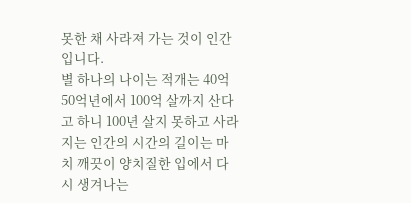못한 채 사라져 가는 것이 인간입니다.
별 하나의 나이는 적개는 40억 50억년에서 100억 살까지 산다고 하니 100년 살지 못하고 사라지는 인간의 시간의 길이는 마치 깨끗이 양치질한 입에서 다시 생겨나는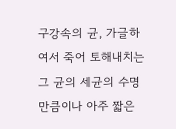구강속의 균, 가글하여서 죽어 토해내치는 그 균의 세균의 수명만큼이나 아주 짧은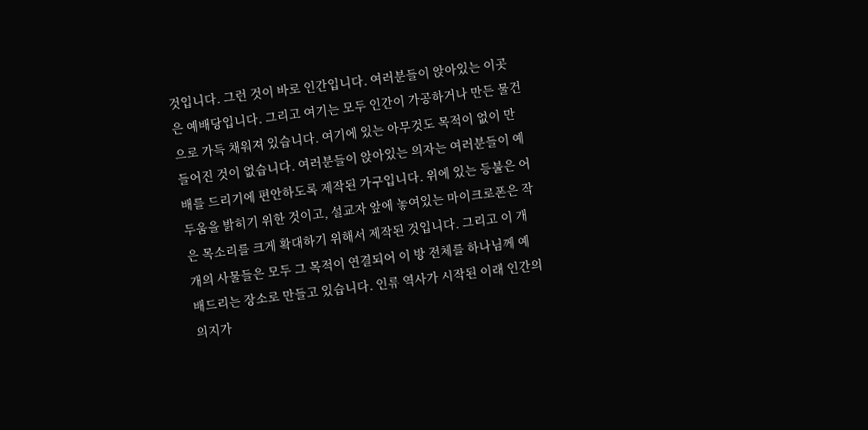것입니다. 그런 것이 바로 인간입니다. 여러분들이 앉아있는 이곳은 예배당입니다. 그리고 여기는 모두 인간이 가공하거나 만든 물건으로 가득 채워져 있습니다. 여기에 있는 아무것도 목적이 없이 만들어진 것이 없습니다. 여러분들이 앉아있는 의자는 여러분들이 예배를 드리기에 편안하도록 제작된 가구입니다. 위에 있는 등불은 어두움을 밝히기 위한 것이고, 설교자 앞에 놓여있는 마이크로폰은 작은 목소리를 크게 확대하기 위해서 제작된 것입니다. 그리고 이 개개의 사물들은 모두 그 목적이 연결되어 이 방 전체를 하나님께 예배드리는 장소로 만들고 있습니다. 인류 역사가 시작된 이래 인간의 의지가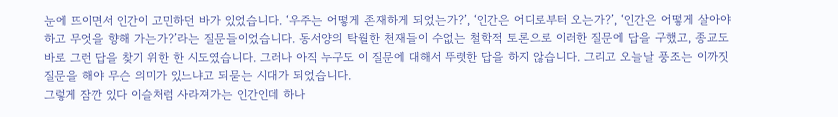눈에 뜨이면서 인간이 고민하던 바가 있었습니다. ‘우주는 어떻게 존재하게 되었는가?’, ‘인간은 어디로부터 오는가?’, ‘인간은 어떻게 살아야 하고 무엇을 향해 가는가?’라는 질문들이었습니다. 동서양의 탁월한 천재들이 수없는 철학적 토론으로 이러한 질문에 답을 구했고, 종교도 바로 그런 답을 찾기 위한 한 시도였습니다. 그러나 아직 누구도 이 질문에 대해서 뚜렷한 답을 하지 않습니다. 그리고 오늘날 풍조는 이까짓 질문을 해야 무슨 의미가 있느냐고 되묻는 시대가 되었습니다.
그렇게 잠깐 있다 이슬처럼 사라져가는 인간인데 하나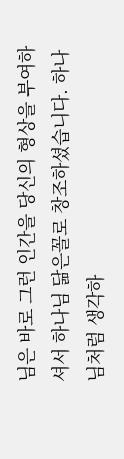님은 바로 그런 인간을 당신의 형상을 부여하셔서 하나님 닮은꼴로 창조하셨습니다. 하나님처럼 생각하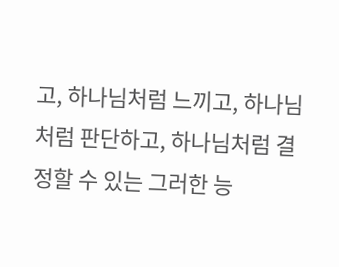고, 하나님처럼 느끼고, 하나님처럼 판단하고, 하나님처럼 결정할 수 있는 그러한 능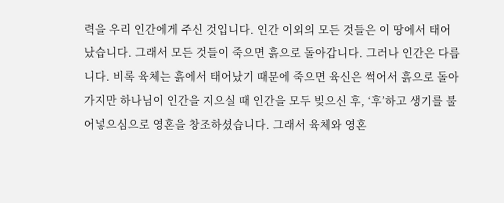력을 우리 인간에게 주신 것입니다. 인간 이외의 모든 것들은 이 땅에서 태어났습니다. 그래서 모든 것들이 죽으면 흙으로 돌아갑니다. 그러나 인간은 다릅니다. 비록 육체는 흙에서 태어났기 때문에 죽으면 육신은 썩어서 흙으로 돌아가지만 하나님이 인간을 지으실 때 인간을 모두 빚으신 후, ‘후’하고 생기를 불어넣으심으로 영혼을 창조하셨습니다. 그래서 육체와 영혼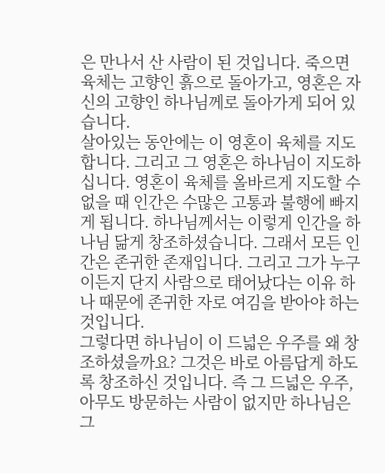은 만나서 산 사람이 된 것입니다. 죽으면 육체는 고향인 흙으로 돌아가고, 영혼은 자신의 고향인 하나님께로 돌아가게 되어 있습니다.
살아있는 동안에는 이 영혼이 육체를 지도합니다. 그리고 그 영혼은 하나님이 지도하십니다. 영혼이 육체를 올바르게 지도할 수 없을 때 인간은 수많은 고통과 불행에 빠지게 됩니다. 하나님께서는 이렇게 인간을 하나님 닮게 창조하셨습니다. 그래서 모든 인간은 존귀한 존재입니다. 그리고 그가 누구이든지 단지 사람으로 태어났다는 이유 하나 때문에 존귀한 자로 여김을 받아야 하는 것입니다.
그렇다면 하나님이 이 드넓은 우주를 왜 창조하셨을까요? 그것은 바로 아름답게 하도록 창조하신 것입니다. 즉 그 드넓은 우주, 아무도 방문하는 사람이 없지만 하나님은 그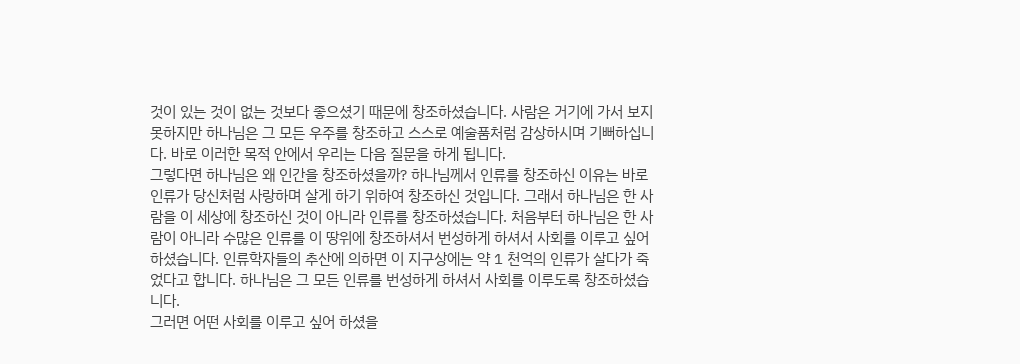것이 있는 것이 없는 것보다 좋으셨기 때문에 창조하셨습니다. 사람은 거기에 가서 보지 못하지만 하나님은 그 모든 우주를 창조하고 스스로 예술품처럼 감상하시며 기뻐하십니다. 바로 이러한 목적 안에서 우리는 다음 질문을 하게 됩니다.
그렇다면 하나님은 왜 인간을 창조하셨을까? 하나님께서 인류를 창조하신 이유는 바로 인류가 당신처럼 사랑하며 살게 하기 위하여 창조하신 것입니다. 그래서 하나님은 한 사람을 이 세상에 창조하신 것이 아니라 인류를 창조하셨습니다. 처음부터 하나님은 한 사람이 아니라 수많은 인류를 이 땅위에 창조하셔서 번성하게 하셔서 사회를 이루고 싶어 하셨습니다. 인류학자들의 추산에 의하면 이 지구상에는 약 1 천억의 인류가 살다가 죽었다고 합니다. 하나님은 그 모든 인류를 번성하게 하셔서 사회를 이루도록 창조하셨습니다.
그러면 어떤 사회를 이루고 싶어 하셨을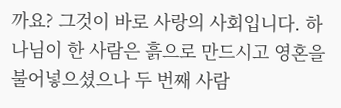까요? 그것이 바로 사랑의 사회입니다. 하나님이 한 사람은 흙으로 만드시고 영혼을 불어넣으셨으나 두 번째 사람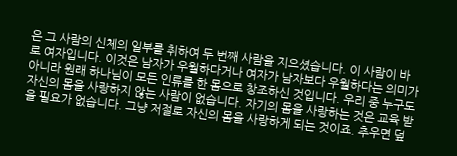은 그 사람의 신체의 일부를 취하여 두 번째 사람을 지으셨습니다. 이 사람이 바로 여자입니다. 이것은 남자가 우월하다거나 여자가 남자보다 우월하다는 의미가 아니라 원래 하나님이 모든 인류를 한 몸으로 창조하신 것입니다. 우리 중 누구도 자신의 몸을 사랑하지 않는 사람이 없습니다. 자기의 몸을 사랑하는 것은 교육 받을 필요가 없습니다. 그냥 저절로 자신의 몸을 사랑하게 되는 것이죠. 추우면 덮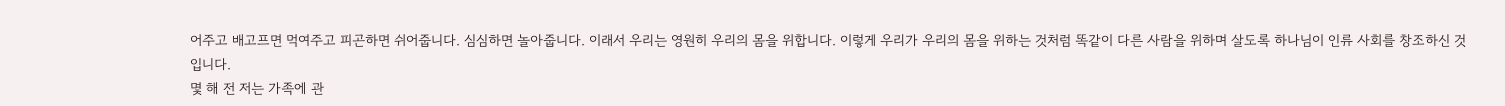어주고 배고프면 먹여주고 피곤하면 쉬어줍니다. 심심하면 놀아줍니다. 이래서 우리는 영원히 우리의 몸을 위합니다. 이렇게 우리가 우리의 몸을 위하는 것처럼 똑같이 다른 사람을 위하며 살도록 하나님이 인류 사회를 창조하신 것입니다.
몇 해 전 저는 가족에 관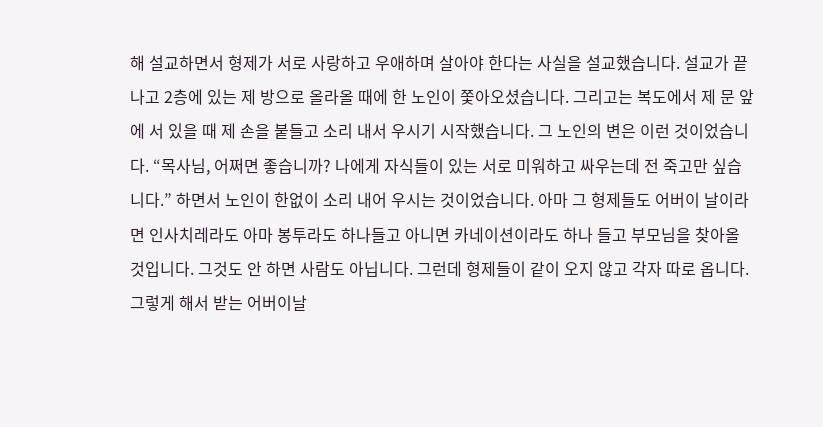해 설교하면서 형제가 서로 사랑하고 우애하며 살아야 한다는 사실을 설교했습니다. 설교가 끝나고 2층에 있는 제 방으로 올라올 때에 한 노인이 쫓아오셨습니다. 그리고는 복도에서 제 문 앞에 서 있을 때 제 손을 붙들고 소리 내서 우시기 시작했습니다. 그 노인의 변은 이런 것이었습니다. “목사님, 어쩌면 좋습니까? 나에게 자식들이 있는 서로 미워하고 싸우는데 전 죽고만 싶습니다.” 하면서 노인이 한없이 소리 내어 우시는 것이었습니다. 아마 그 형제들도 어버이 날이라면 인사치레라도 아마 봉투라도 하나들고 아니면 카네이션이라도 하나 들고 부모님을 찾아올 것입니다. 그것도 안 하면 사람도 아닙니다. 그런데 형제들이 같이 오지 않고 각자 따로 옵니다. 그렇게 해서 받는 어버이날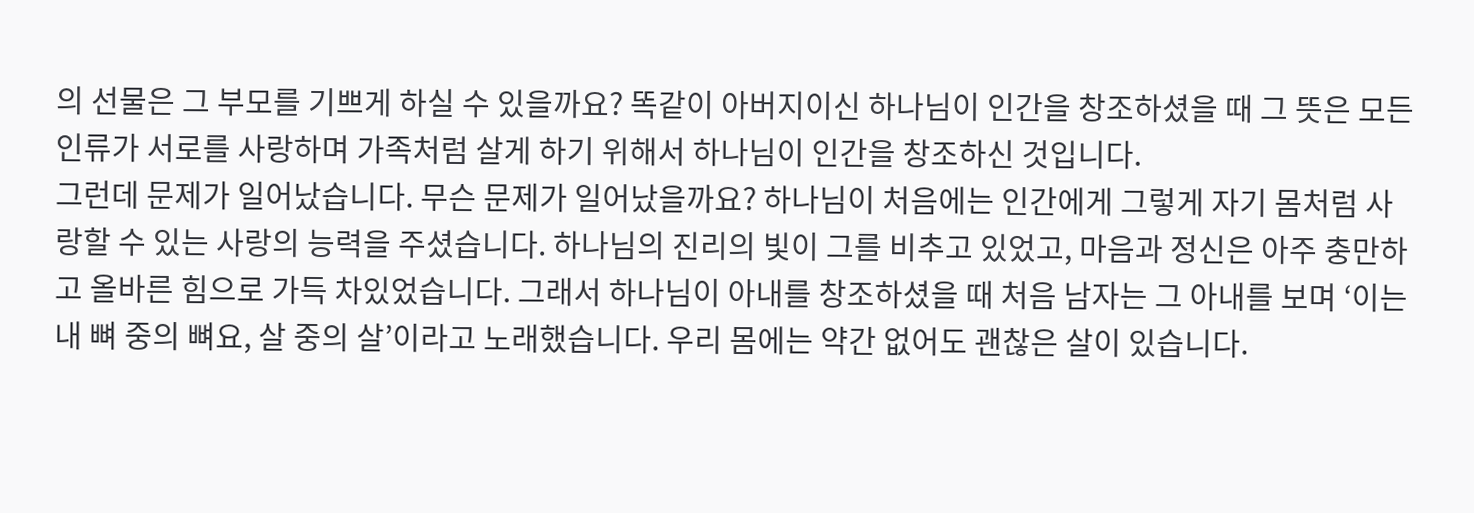의 선물은 그 부모를 기쁘게 하실 수 있을까요? 똑같이 아버지이신 하나님이 인간을 창조하셨을 때 그 뜻은 모든 인류가 서로를 사랑하며 가족처럼 살게 하기 위해서 하나님이 인간을 창조하신 것입니다.
그런데 문제가 일어났습니다. 무슨 문제가 일어났을까요? 하나님이 처음에는 인간에게 그렇게 자기 몸처럼 사랑할 수 있는 사랑의 능력을 주셨습니다. 하나님의 진리의 빛이 그를 비추고 있었고, 마음과 정신은 아주 충만하고 올바른 힘으로 가득 차있었습니다. 그래서 하나님이 아내를 창조하셨을 때 처음 남자는 그 아내를 보며 ‘이는 내 뼈 중의 뼈요, 살 중의 살’이라고 노래했습니다. 우리 몸에는 약간 없어도 괜찮은 살이 있습니다.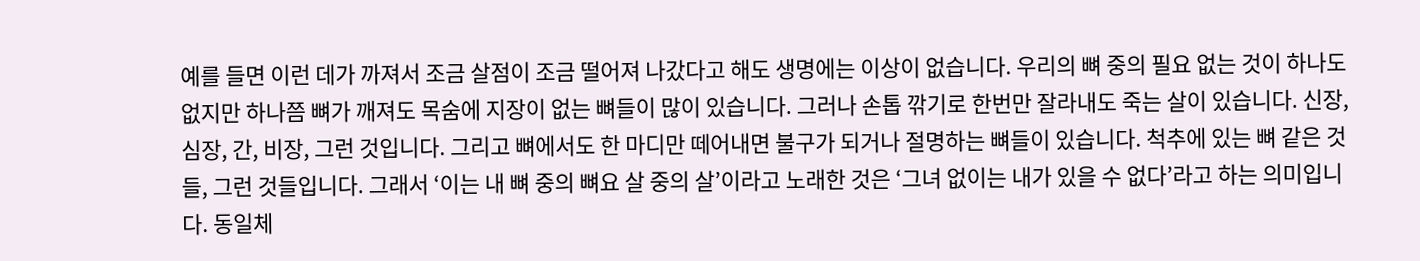예를 들면 이런 데가 까져서 조금 살점이 조금 떨어져 나갔다고 해도 생명에는 이상이 없습니다. 우리의 뼈 중의 필요 없는 것이 하나도 없지만 하나쯤 뼈가 깨져도 목숨에 지장이 없는 뼈들이 많이 있습니다. 그러나 손톱 깎기로 한번만 잘라내도 죽는 살이 있습니다. 신장, 심장, 간, 비장, 그런 것입니다. 그리고 뼈에서도 한 마디만 떼어내면 불구가 되거나 절명하는 뼈들이 있습니다. 척추에 있는 뼈 같은 것들, 그런 것들입니다. 그래서 ‘이는 내 뼈 중의 뼈요 살 중의 살’이라고 노래한 것은 ‘그녀 없이는 내가 있을 수 없다’라고 하는 의미입니다. 동일체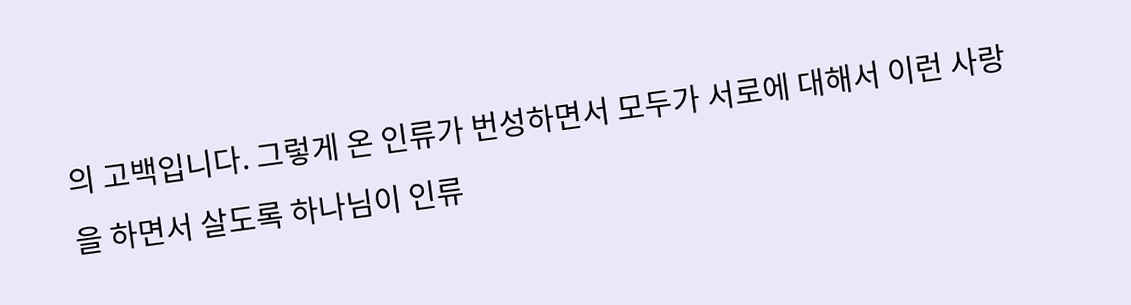의 고백입니다. 그렇게 온 인류가 번성하면서 모두가 서로에 대해서 이런 사랑을 하면서 살도록 하나님이 인류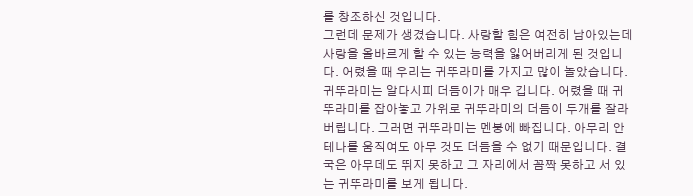를 창조하신 것입니다.
그런데 문제가 생겼습니다. 사랑할 힘은 여전히 남아있는데 사랑을 올바르게 할 수 있는 능력을 잃어버리게 된 것입니다. 어렸을 때 우리는 귀뚜라미를 가지고 많이 놀았습니다. 귀뚜라미는 알다시피 더듬이가 매우 깁니다. 어렸을 때 귀뚜라미를 잡아놓고 가위로 귀뚜라미의 더듬이 두개를 잘라버립니다. 그러면 귀뚜라미는 멘붕에 빠집니다. 아무리 안테나를 움직여도 아무 것도 더듬을 수 없기 때문입니다. 결국은 아무데도 뛰지 못하고 그 자리에서 꼼짝 못하고 서 있는 귀뚜라미를 보게 됩니다.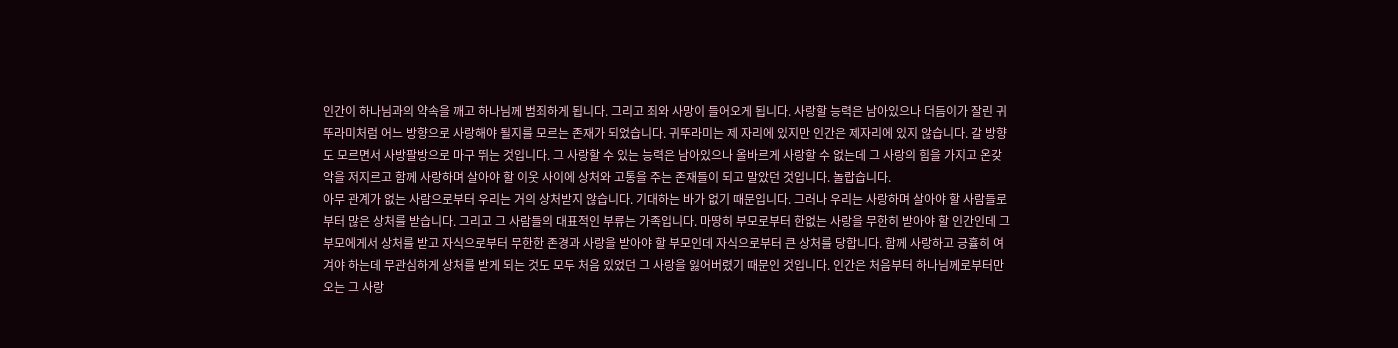인간이 하나님과의 약속을 깨고 하나님께 범죄하게 됩니다. 그리고 죄와 사망이 들어오게 됩니다. 사랑할 능력은 남아있으나 더듬이가 잘린 귀뚜라미처럼 어느 방향으로 사랑해야 될지를 모르는 존재가 되었습니다. 귀뚜라미는 제 자리에 있지만 인간은 제자리에 있지 않습니다. 갈 방향도 모르면서 사방팔방으로 마구 뛰는 것입니다. 그 사랑할 수 있는 능력은 남아있으나 올바르게 사랑할 수 없는데 그 사랑의 힘을 가지고 온갖 악을 저지르고 함께 사랑하며 살아야 할 이웃 사이에 상처와 고통을 주는 존재들이 되고 말았던 것입니다. 놀랍습니다.
아무 관계가 없는 사람으로부터 우리는 거의 상처받지 않습니다. 기대하는 바가 없기 때문입니다. 그러나 우리는 사랑하며 살아야 할 사람들로부터 많은 상처를 받습니다. 그리고 그 사람들의 대표적인 부류는 가족입니다. 마땅히 부모로부터 한없는 사랑을 무한히 받아야 할 인간인데 그 부모에게서 상처를 받고 자식으로부터 무한한 존경과 사랑을 받아야 할 부모인데 자식으로부터 큰 상처를 당합니다. 함께 사랑하고 긍휼히 여겨야 하는데 무관심하게 상처를 받게 되는 것도 모두 처음 있었던 그 사랑을 잃어버렸기 때문인 것입니다. 인간은 처음부터 하나님께로부터만 오는 그 사랑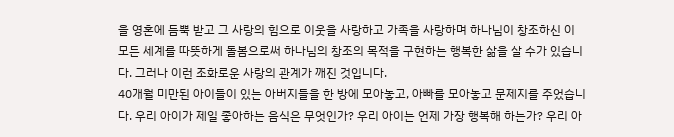을 영혼에 듬뿍 받고 그 사랑의 힘으로 이웃을 사랑하고 가족을 사랑하며 하나님이 창조하신 이 모든 세계를 따뜻하게 돌봄으로써 하나님의 창조의 목적을 구현하는 행복한 삶을 살 수가 있습니다. 그러나 이런 조화로운 사랑의 관계가 깨진 것입니다.
40개월 미만된 아이들이 있는 아버지들을 한 방에 모아놓고, 아빠를 모아놓고 문제지를 주었습니다. 우리 아이가 제일 좋아하는 음식은 무엇인가? 우리 아이는 언제 가장 행복해 하는가? 우리 아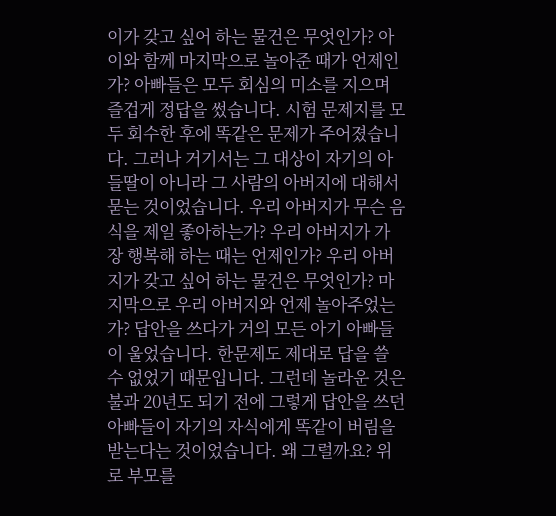이가 갖고 싶어 하는 물건은 무엇인가? 아이와 함께 마지막으로 놀아준 때가 언제인가? 아빠들은 모두 회심의 미소를 지으며 즐겁게 정답을 썼습니다. 시험 문제지를 모두 회수한 후에 똑같은 문제가 주어졌습니다. 그러나 거기서는 그 대상이 자기의 아들딸이 아니라 그 사람의 아버지에 대해서 묻는 것이었습니다. 우리 아버지가 무슨 음식을 제일 좋아하는가? 우리 아버지가 가장 행복해 하는 때는 언제인가? 우리 아버지가 갖고 싶어 하는 물건은 무엇인가? 마지막으로 우리 아버지와 언제 놀아주었는가? 답안을 쓰다가 거의 모든 아기 아빠들이 울었습니다. 한문제도 제대로 답을 쓸 수 없었기 때문입니다. 그런데 놀라운 것은 불과 20년도 되기 전에 그렇게 답안을 쓰던 아빠들이 자기의 자식에게 똑같이 버림을 받는다는 것이었습니다. 왜 그럴까요? 위로 부모를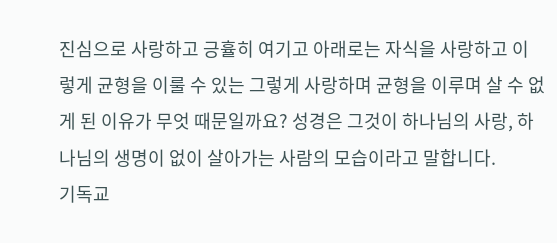진심으로 사랑하고 긍휼히 여기고 아래로는 자식을 사랑하고 이렇게 균형을 이룰 수 있는 그렇게 사랑하며 균형을 이루며 살 수 없게 된 이유가 무엇 때문일까요? 성경은 그것이 하나님의 사랑, 하나님의 생명이 없이 살아가는 사람의 모습이라고 말합니다.
기독교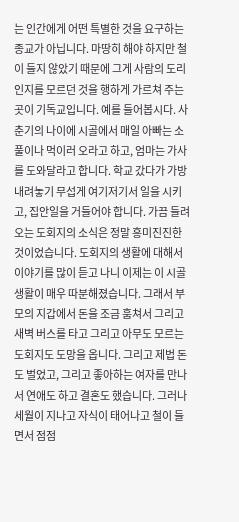는 인간에게 어떤 특별한 것을 요구하는 종교가 아닙니다. 마땅히 해야 하지만 철이 들지 않았기 때문에 그게 사람의 도리인지를 모르던 것을 행하게 가르쳐 주는 곳이 기독교입니다. 예를 들어봅시다. 사춘기의 나이에 시골에서 매일 아빠는 소 풀이나 먹이러 오라고 하고, 엄마는 가사를 도와달라고 합니다. 학교 갔다가 가방 내려놓기 무섭게 여기저기서 일을 시키고, 집안일을 거들어야 합니다. 가끔 들려오는 도회지의 소식은 정말 흥미진진한 것이었습니다. 도회지의 생활에 대해서 이야기를 많이 듣고 나니 이제는 이 시골 생활이 매우 따분해졌습니다. 그래서 부모의 지갑에서 돈을 조금 훔쳐서 그리고 새벽 버스를 타고 그리고 아무도 모르는 도회지도 도망을 옵니다. 그리고 제법 돈도 벌었고, 그리고 좋아하는 여자를 만나서 연애도 하고 결혼도 했습니다. 그러나 세월이 지나고 자식이 태어나고 철이 들면서 점점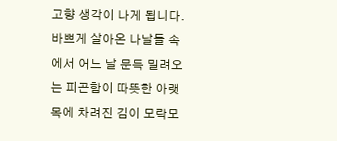고향 생각이 나게 됩니다. 바쁘게 살아온 나날들 속에서 어느 날 문득 밀려오는 피곤함이 따뜻한 아랫목에 차려진 김이 모락모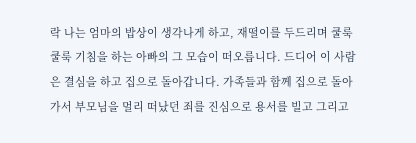락 나는 엄마의 밥상이 생각나게 하고, 재떨이를 두드리며 쿨룩쿨룩 기침을 하는 아빠의 그 모습이 떠오릅니다. 드디어 이 사람은 결심을 하고 집으로 돌아갑니다. 가족들과 함께 집으로 돌아가서 부모님을 멀리 떠났던 죄를 진심으로 용서를 빌고 그리고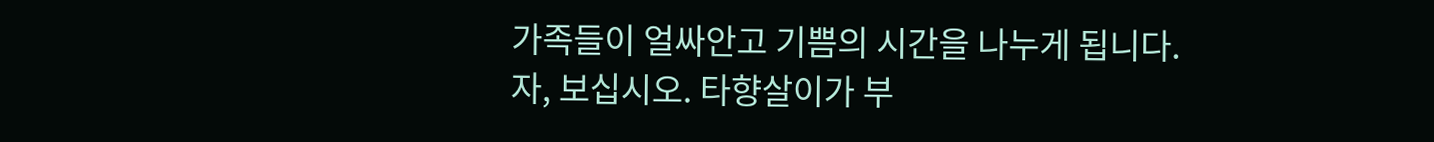가족들이 얼싸안고 기쁨의 시간을 나누게 됩니다.
자, 보십시오. 타향살이가 부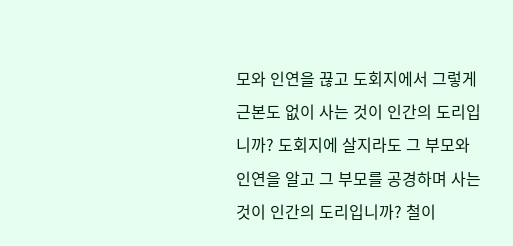모와 인연을 끊고 도회지에서 그렇게 근본도 없이 사는 것이 인간의 도리입니까? 도회지에 살지라도 그 부모와 인연을 알고 그 부모를 공경하며 사는 것이 인간의 도리입니까? 철이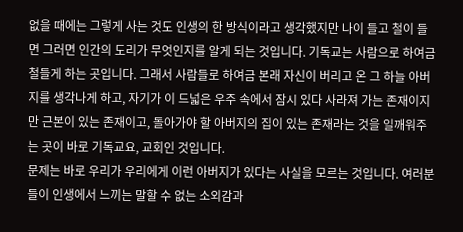없을 때에는 그렇게 사는 것도 인생의 한 방식이라고 생각했지만 나이 들고 철이 들면 그러면 인간의 도리가 무엇인지를 알게 되는 것입니다. 기독교는 사람으로 하여금 철들게 하는 곳입니다. 그래서 사람들로 하여금 본래 자신이 버리고 온 그 하늘 아버지를 생각나게 하고, 자기가 이 드넓은 우주 속에서 잠시 있다 사라져 가는 존재이지만 근본이 있는 존재이고, 돌아가야 할 아버지의 집이 있는 존재라는 것을 일깨워주는 곳이 바로 기독교요, 교회인 것입니다.
문제는 바로 우리가 우리에게 이런 아버지가 있다는 사실을 모르는 것입니다. 여러분들이 인생에서 느끼는 말할 수 없는 소외감과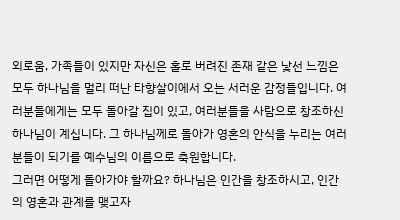외로움, 가족들이 있지만 자신은 홀로 버려진 존재 같은 낯선 느낌은 모두 하나님을 멀리 떠난 타향살이에서 오는 서러운 감정들입니다. 여러분들에게는 모두 돌아갈 집이 있고, 여러분들을 사람으로 창조하신 하나님이 계십니다. 그 하나님께로 돌아가 영혼의 안식을 누리는 여러분들이 되기를 예수님의 이름으로 축원합니다.
그러면 어떻게 돌아가야 할까요? 하나님은 인간을 창조하시고, 인간의 영혼과 관계를 맺고자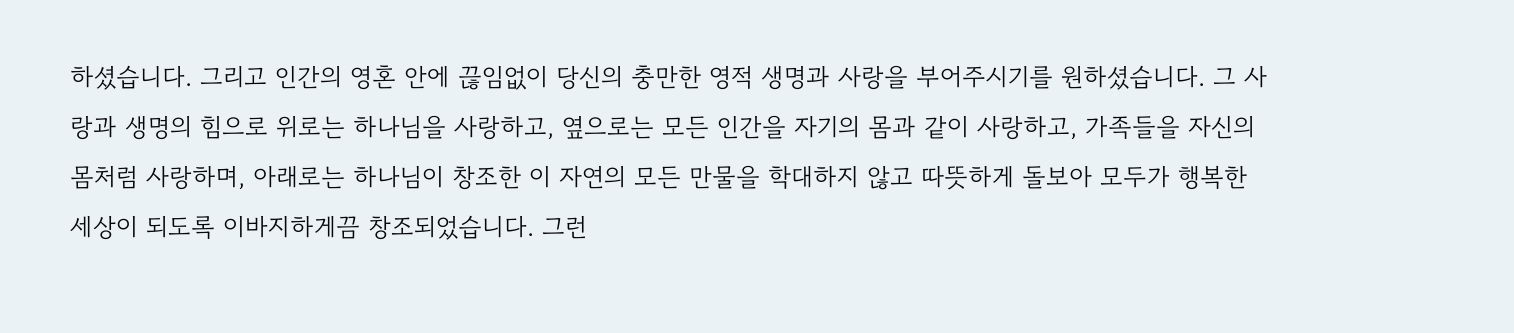하셨습니다. 그리고 인간의 영혼 안에 끊임없이 당신의 충만한 영적 생명과 사랑을 부어주시기를 원하셨습니다. 그 사랑과 생명의 힘으로 위로는 하나님을 사랑하고, 옆으로는 모든 인간을 자기의 몸과 같이 사랑하고, 가족들을 자신의 몸처럼 사랑하며, 아래로는 하나님이 창조한 이 자연의 모든 만물을 학대하지 않고 따뜻하게 돌보아 모두가 행복한 세상이 되도록 이바지하게끔 창조되었습니다. 그런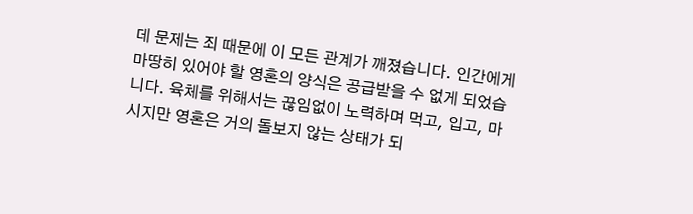데 문제는 죄 때문에 이 모든 관계가 깨졌습니다. 인간에게 마땅히 있어야 할 영혼의 양식은 공급받을 수 없게 되었습니다. 육체를 위해서는 끊임없이 노력하며 먹고, 입고, 마시지만 영혼은 거의 돌보지 않는 상태가 되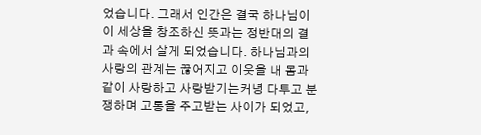었습니다. 그래서 인간은 결국 하나님이 이 세상을 창조하신 뜻과는 정반대의 결과 속에서 살게 되었습니다. 하나님과의 사랑의 관계는 끊어지고 이웃을 내 몸과 같이 사랑하고 사랑받기는커녕 다투고 분쟁하며 고통을 주고받는 사이가 되었고,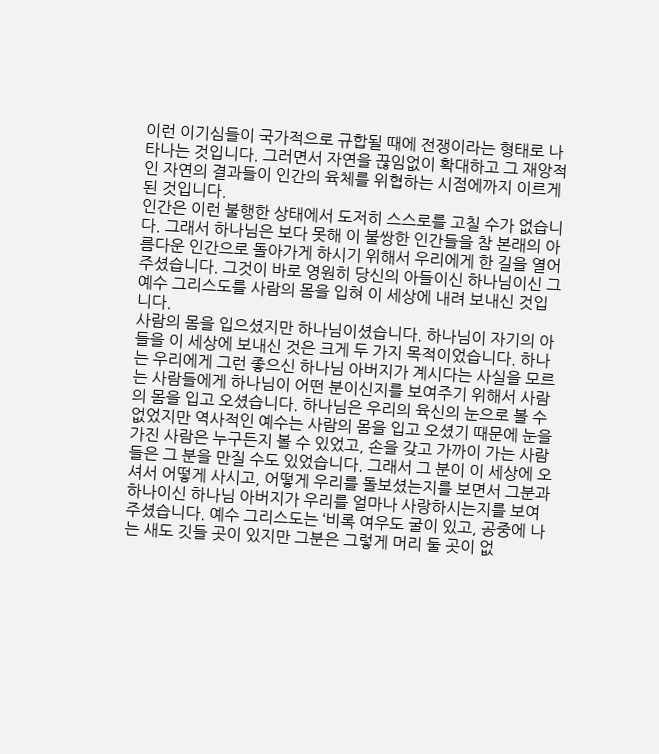이런 이기심들이 국가적으로 규합될 때에 전쟁이라는 형태로 나타나는 것입니다. 그러면서 자연을 끊임없이 확대하고 그 재앙적인 자연의 결과들이 인간의 육체를 위협하는 시점에까지 이르게 된 것입니다.
인간은 이런 불행한 상태에서 도저히 스스로를 고칠 수가 없습니다. 그래서 하나님은 보다 못해 이 불쌍한 인간들을 참 본래의 아름다운 인간으로 돌아가게 하시기 위해서 우리에게 한 길을 열어주셨습니다. 그것이 바로 영원히 당신의 아들이신 하나님이신 그 예수 그리스도를 사람의 몸을 입혀 이 세상에 내려 보내신 것입니다.
사람의 몸을 입으셨지만 하나님이셨습니다. 하나님이 자기의 아들을 이 세상에 보내신 것은 크게 두 가지 목적이었습니다. 하나는 우리에게 그런 좋으신 하나님 아버지가 계시다는 사실을 모르는 사람들에게 하나님이 어떤 분이신지를 보여주기 위해서 사람의 몸을 입고 오셨습니다. 하나님은 우리의 육신의 눈으로 볼 수 없었지만 역사적인 예수는 사람의 몸을 입고 오셨기 때문에 눈을 가진 사람은 누구든지 볼 수 있었고, 손을 갖고 가까이 가는 사람들은 그 분을 만질 수도 있었습니다. 그래서 그 분이 이 세상에 오셔서 어떻게 사시고, 어떻게 우리를 돌보셨는지를 보면서 그분과 하나이신 하나님 아버지가 우리를 얼마나 사랑하시는지를 보여주셨습니다. 예수 그리스도는 ‘비록 여우도 굴이 있고, 공중에 나는 새도 깃들 곳이 있지만 그분은 그렇게 머리 둘 곳이 없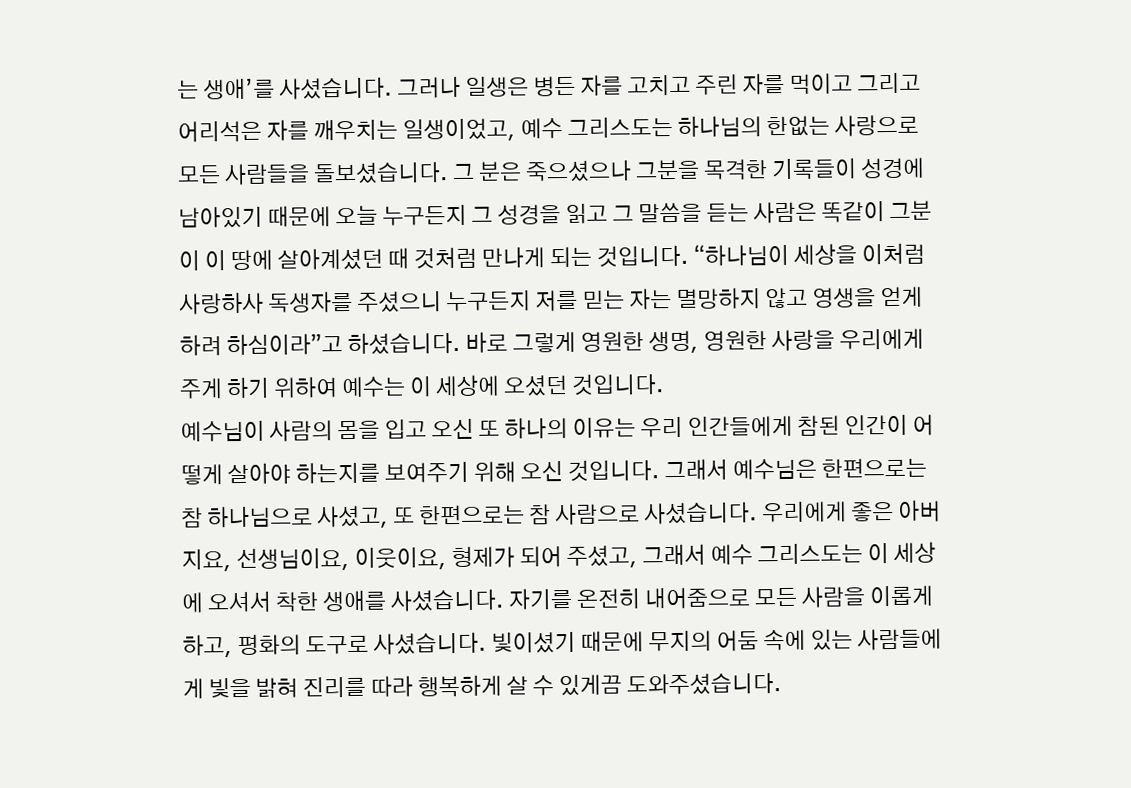는 생애’를 사셨습니다. 그러나 일생은 병든 자를 고치고 주린 자를 먹이고 그리고 어리석은 자를 깨우치는 일생이었고, 예수 그리스도는 하나님의 한없는 사랑으로 모든 사람들을 돌보셨습니다. 그 분은 죽으셨으나 그분을 목격한 기록들이 성경에 남아있기 때문에 오늘 누구든지 그 성경을 읽고 그 말씀을 듣는 사람은 똑같이 그분이 이 땅에 살아계셨던 때 것처럼 만나게 되는 것입니다. “하나님이 세상을 이처럼 사랑하사 독생자를 주셨으니 누구든지 저를 믿는 자는 멸망하지 않고 영생을 얻게 하려 하심이라”고 하셨습니다. 바로 그렇게 영원한 생명, 영원한 사랑을 우리에게 주게 하기 위하여 예수는 이 세상에 오셨던 것입니다.
예수님이 사람의 몸을 입고 오신 또 하나의 이유는 우리 인간들에게 참된 인간이 어떻게 살아야 하는지를 보여주기 위해 오신 것입니다. 그래서 예수님은 한편으로는 참 하나님으로 사셨고, 또 한편으로는 참 사람으로 사셨습니다. 우리에게 좋은 아버지요, 선생님이요, 이웃이요, 형제가 되어 주셨고, 그래서 예수 그리스도는 이 세상에 오셔서 착한 생애를 사셨습니다. 자기를 온전히 내어줌으로 모든 사람을 이롭게 하고, 평화의 도구로 사셨습니다. 빛이셨기 때문에 무지의 어둠 속에 있는 사람들에게 빛을 밝혀 진리를 따라 행복하게 살 수 있게끔 도와주셨습니다.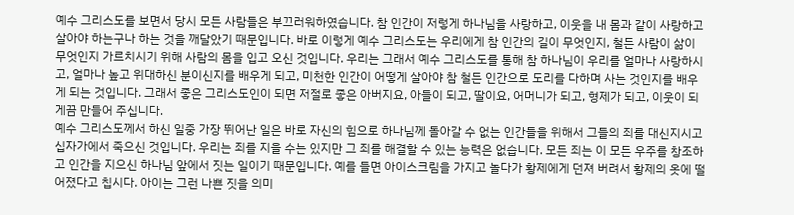예수 그리스도를 보면서 당시 모든 사람들은 부끄러워하였습니다. 참 인간이 저렇게 하나님을 사랑하고, 이웃을 내 몸과 같이 사랑하고 살아야 하는구나 하는 것을 깨달았기 때문입니다. 바로 이렇게 예수 그리스도는 우리에게 참 인간의 길이 무엇인지, 철든 사람이 삶이 무엇인지 가르치시기 위해 사람의 몸을 입고 오신 것입니다. 우리는 그래서 예수 그리스도를 통해 참 하나님이 우리를 얼마나 사랑하시고, 얼마나 높고 위대하신 분이신지를 배우게 되고, 미천한 인간이 어떻게 살아야 참 철든 인간으로 도리를 다하며 사는 것인지를 배우게 되는 것입니다. 그래서 좋은 그리스도인이 되면 저절로 좋은 아버지요, 아들이 되고, 딸이요, 어머니가 되고, 형제가 되고, 이웃이 되게끔 만들어 주십니다.
예수 그리스도께서 하신 일중 가장 뛰어난 일은 바로 자신의 힘으로 하나님께 돌아갈 수 없는 인간들을 위해서 그들의 죄를 대신지시고 십자가에서 죽으신 것입니다. 우리는 죄를 지을 수는 있지만 그 죄를 해결할 수 있는 능력은 없습니다. 모든 죄는 이 모든 우주를 창조하고 인간을 지으신 하나님 앞에서 짓는 일이기 때문입니다. 예를 들면 아이스크림을 가지고 놀다가 황제에게 던져 버려서 황제의 옷에 떨어졌다고 칩시다. 아이는 그런 나쁜 짓을 의미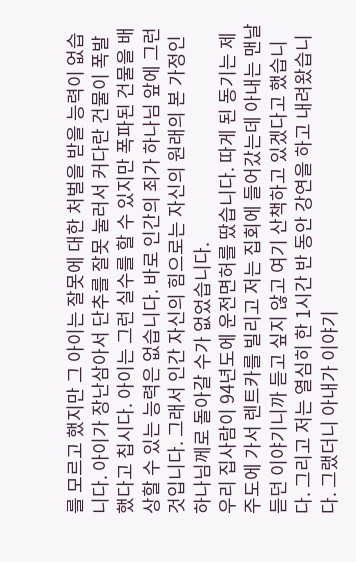를 모르고 했지만 그 아이는 잘못에 대한 처벌을 받을 능력이 없습니다. 아이가 장난삼아서 단추를 잘못 눌러서 커다란 건물이 폭발했다고 칩시다. 아이는 그런 실수를 할 수 있지만 폭파된 건물을 배상할 수 있는 능력은 없습니다. 바로 인간의 죄가 하나님 앞에 그런 것입니다. 그래서 인간 자신의 힘으로는 자신의 원래의 본 가정인 하나님께로 돌아갈 수가 없었습니다.
우리 집사람이 94년도에 운전면허를 땄습니다. 따게 된 동기는 제주도에 가서 렌트카를 빌리고 저는 집회에 들어갔는데 아내는 맨날 듣던 이야기니까 듣고 싶지 않고 여기 산책하고 있겠다고 했습니다. 그리고 저는 열심히 한 1시간 반 동안 강연을 하고 내려왔습니다. 그랬더니 아내가 이야기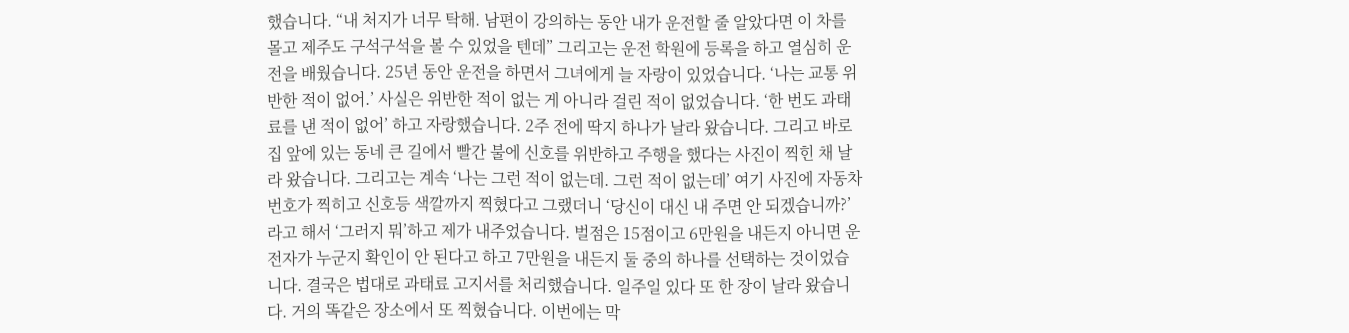했습니다. “내 처지가 너무 탁해. 남편이 강의하는 동안 내가 운전할 줄 알았다면 이 차를 몰고 제주도 구석구석을 볼 수 있었을 텐데” 그리고는 운전 학원에 등록을 하고 열심히 운전을 배웠습니다. 25년 동안 운전을 하면서 그녀에게 늘 자랑이 있었습니다. ‘나는 교통 위반한 적이 없어.’ 사실은 위반한 적이 없는 게 아니라 걸린 적이 없었습니다. ‘한 번도 과태료를 낸 적이 없어’ 하고 자랑했습니다. 2주 전에 딱지 하나가 날라 왔습니다. 그리고 바로 집 앞에 있는 동네 큰 길에서 빨간 불에 신호를 위반하고 주행을 했다는 사진이 찍힌 채 날라 왔습니다. 그리고는 계속 ‘나는 그런 적이 없는데. 그런 적이 없는데’ 여기 사진에 자동차 번호가 찍히고 신호등 색깔까지 찍혔다고 그랬더니 ‘당신이 대신 내 주면 안 되겠습니까?’라고 해서 ‘그러지 뭐’하고 제가 내주었습니다. 벌점은 15점이고 6만원을 내든지 아니면 운전자가 누군지 확인이 안 된다고 하고 7만원을 내든지 둘 중의 하나를 선택하는 것이었습니다. 결국은 법대로 과태료 고지서를 처리했습니다. 일주일 있다 또 한 장이 날라 왔습니다. 거의 똑같은 장소에서 또 찍혔습니다. 이번에는 막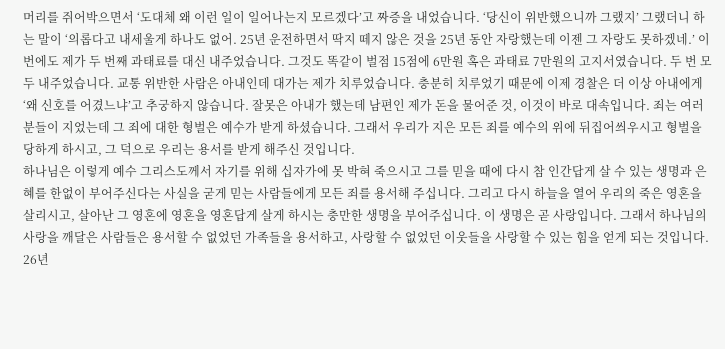머리를 쥐어박으면서 ‘도대체 왜 이런 일이 일어나는지 모르겠다’고 짜증을 내었습니다. ‘당신이 위반했으니까 그랬지’ 그랬더니 하는 말이 ‘의롭다고 내세울게 하나도 없어. 25년 운전하면서 딱지 떼지 않은 것을 25년 동안 자랑했는데 이젠 그 자랑도 못하겠네.’ 이번에도 제가 두 번째 과태료를 대신 내주었습니다. 그것도 똑같이 벌점 15점에 6만원 혹은 과태료 7만원의 고지서였습니다. 두 번 모두 내주었습니다. 교통 위반한 사람은 아내인데 대가는 제가 치루었습니다. 충분히 치루었기 때문에 이제 경찰은 더 이상 아내에게 ‘왜 신호를 어겼느냐’고 추궁하지 않습니다. 잘못은 아내가 했는데 남편인 제가 돈을 물어준 것, 이것이 바로 대속입니다. 죄는 여러분들이 지었는데 그 죄에 대한 형벌은 예수가 받게 하셨습니다. 그래서 우리가 지은 모든 죄를 예수의 위에 뒤집어씌우시고 형벌을 당하게 하시고, 그 덕으로 우리는 용서를 받게 해주신 것입니다.
하나님은 이렇게 예수 그리스도께서 자기를 위해 십자가에 못 박혀 죽으시고 그를 믿을 때에 다시 참 인간답게 살 수 있는 생명과 은혜를 한없이 부어주신다는 사실을 굳게 믿는 사람들에게 모든 죄를 용서해 주십니다. 그리고 다시 하늘을 열어 우리의 죽은 영혼을 살리시고, 살아난 그 영혼에 영혼을 영혼답게 살게 하시는 충만한 생명을 부어주십니다. 이 생명은 곧 사랑입니다. 그래서 하나님의 사랑을 깨달은 사람들은 용서할 수 없었던 가족들을 용서하고, 사랑할 수 없었던 이웃들을 사랑할 수 있는 힘을 얻게 되는 것입니다.
26년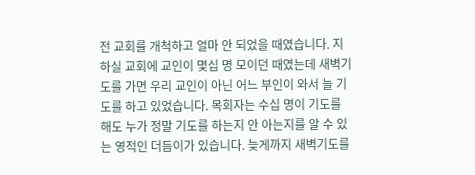전 교회를 개척하고 얼마 안 되었을 때였습니다. 지하실 교회에 교인이 몇십 명 모이던 때였는데 새벽기도를 가면 우리 교인이 아닌 어느 부인이 와서 늘 기도를 하고 있었습니다. 목회자는 수십 명이 기도를 해도 누가 정말 기도를 하는지 안 아는지를 알 수 있는 영적인 더듬이가 있습니다. 늦게까지 새벽기도를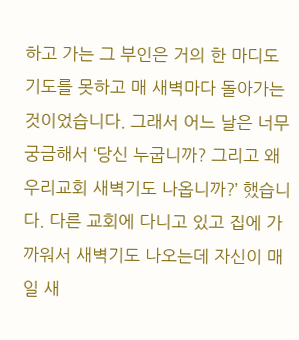하고 가는 그 부인은 거의 한 마디도 기도를 못하고 매 새벽마다 돌아가는 것이었습니다. 그래서 어느 날은 너무 궁금해서 ‘당신 누굽니까? 그리고 왜 우리교회 새벽기도 나옵니까?’ 했습니다. 다른 교회에 다니고 있고 집에 가까워서 새벽기도 나오는데 자신이 매일 새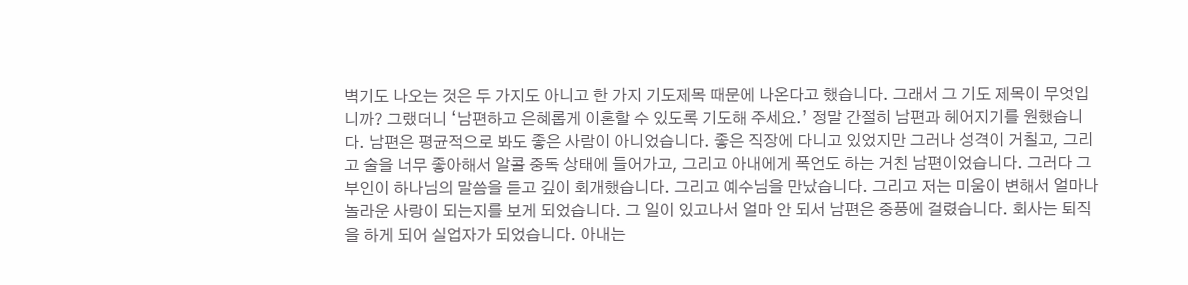벽기도 나오는 것은 두 가지도 아니고 한 가지 기도제목 때문에 나온다고 했습니다. 그래서 그 기도 제목이 무엇입니까? 그랬더니 ‘남편하고 은혜롭게 이혼할 수 있도록 기도해 주세요.’ 정말 간절히 남편과 헤어지기를 원했습니다. 남편은 평균적으로 봐도 좋은 사람이 아니었습니다. 좋은 직장에 다니고 있었지만 그러나 성격이 거칠고, 그리고 술을 너무 좋아해서 알콜 중독 상태에 들어가고, 그리고 아내에게 폭언도 하는 거친 남편이었습니다. 그러다 그 부인이 하나님의 말씀을 듣고 깊이 회개했습니다. 그리고 예수님을 만났습니다. 그리고 저는 미움이 변해서 얼마나 놀라운 사랑이 되는지를 보게 되었습니다. 그 일이 있고나서 얼마 안 되서 남편은 중풍에 걸렸습니다. 회사는 퇴직을 하게 되어 실업자가 되었습니다. 아내는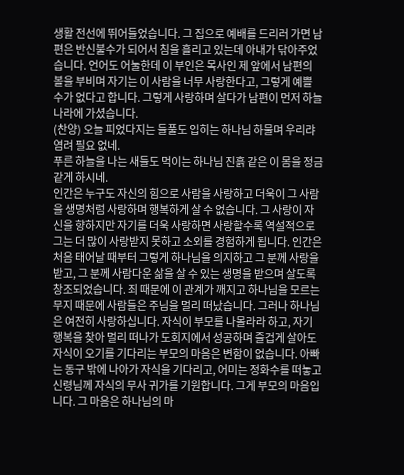생활 전선에 뛰어들었습니다. 그 집으로 예배를 드리러 가면 남편은 반신불수가 되어서 침을 흘리고 있는데 아내가 닦아주었습니다. 언어도 어눌한데 이 부인은 목사인 제 앞에서 남편의 볼을 부비며 자기는 이 사람을 너무 사랑한다고, 그렇게 예쁠 수가 없다고 합니다. 그렇게 사랑하며 살다가 남편이 먼저 하늘나라에 가셨습니다.
(찬양) 오늘 피었다지는 들풀도 입히는 하나님 하물며 우리랴 염려 필요 없네.
푸른 하늘을 나는 새들도 먹이는 하나님 진흙 같은 이 몸을 정금 같게 하시네.
인간은 누구도 자신의 힘으로 사람을 사랑하고 더욱이 그 사람을 생명처럼 사랑하며 행복하게 살 수 없습니다. 그 사랑이 자신을 향하지만 자기를 더욱 사랑하면 사랑할수록 역설적으로 그는 더 많이 사랑받지 못하고 소외를 경험하게 됩니다. 인간은 처음 태어날 때부터 그렇게 하나님을 의지하고 그 분께 사랑을 받고, 그 분께 사람다운 삶을 살 수 있는 생명을 받으며 살도록 창조되었습니다. 죄 때문에 이 관계가 깨지고 하나님을 모르는 무지 때문에 사람들은 주님을 멀리 떠났습니다. 그러나 하나님은 여전히 사랑하십니다. 자식이 부모를 나몰라라 하고, 자기 행복을 찾아 멀리 떠나가 도회지에서 성공하며 즐겁게 살아도 자식이 오기를 기다리는 부모의 마음은 변함이 없습니다. 아빠는 동구 밖에 나아가 자식을 기다리고, 어미는 정화수를 떠놓고 신령님께 자식의 무사 귀가를 기원합니다. 그게 부모의 마음입니다. 그 마음은 하나님의 마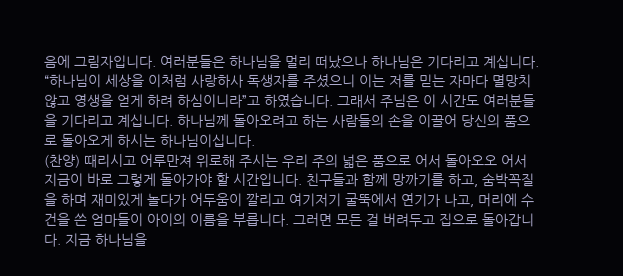음에 그림자입니다. 여러분들은 하나님을 멀리 떠났으나 하나님은 기다리고 계십니다. “하나님이 세상을 이처럼 사랑하사 독생자를 주셨으니 이는 저를 믿는 자마다 멸망치 않고 영생을 얻게 하려 하심이니라”고 하였습니다. 그래서 주님은 이 시간도 여러분들을 기다리고 계십니다. 하나님께 돌아오려고 하는 사람들의 손을 이끌어 당신의 품으로 돌아오게 하시는 하나님이십니다.
(찬양) 때리시고 어루만져 위로해 주시는 우리 주의 넓은 품으로 어서 돌아오오 어서
지금이 바로 그렇게 돌아가야 할 시간입니다. 친구들과 함께 망까기를 하고, 숨박꼭질을 하며 재미있게 놀다가 어두움이 깔리고 여기저기 굴뚝에서 연기가 나고, 머리에 수건을 쓴 엄마들이 아이의 이름을 부릅니다. 그러면 모든 걸 버려두고 집으로 돌아갑니다. 지금 하나님을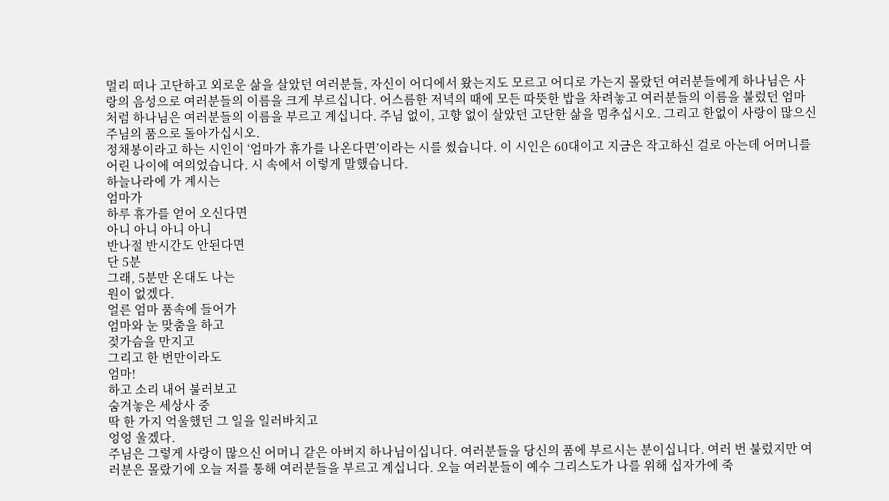멀리 떠나 고단하고 외로운 삶을 살았던 여러분들, 자신이 어디에서 왔는지도 모르고 어디로 가는지 몰랐던 여러분들에게 하나님은 사랑의 음성으로 여러분들의 이름을 크게 부르십니다. 어스름한 저녁의 때에 모든 따뜻한 밥을 차려놓고 여러분들의 이름을 불렀던 엄마처럼 하나님은 여러분들의 이름을 부르고 계십니다. 주님 없이, 고향 없이 살았던 고단한 삶을 멈추십시오. 그리고 한없이 사랑이 많으신 주님의 품으로 돌아가십시오.
정채봉이라고 하는 시인이 ‘엄마가 휴가를 나온다면’이라는 시를 썼습니다. 이 시인은 60대이고 지금은 작고하신 걸로 아는데 어머니를 어린 나이에 여의었습니다. 시 속에서 이렇게 말했습니다.
하늘나라에 가 계시는
엄마가
하루 휴가를 얻어 오신다면
아니 아니 아니 아니
반나절 반시간도 안된다면
단 5분
그래, 5분만 온대도 나는
원이 없겠다.
얼른 엄마 품속에 들어가
엄마와 눈 맞춤을 하고
젖가슴을 만지고
그리고 한 번만이라도
엄마!
하고 소리 내어 불러보고
숨겨놓은 세상사 중
딱 한 가지 억울했던 그 일을 일러바치고
엉엉 울겠다.
주님은 그렇게 사랑이 많으신 어머니 같은 아버지 하나님이십니다. 여러분들을 당신의 품에 부르시는 분이십니다. 여러 번 불렀지만 여러분은 몰랐기에 오늘 저를 통해 여러분들을 부르고 계십니다. 오늘 여러분들이 예수 그리스도가 나를 위해 십자가에 죽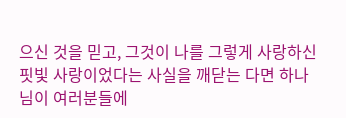으신 것을 믿고, 그것이 나를 그렇게 사랑하신 핏빛 사랑이었다는 사실을 깨닫는 다면 하나님이 여러분들에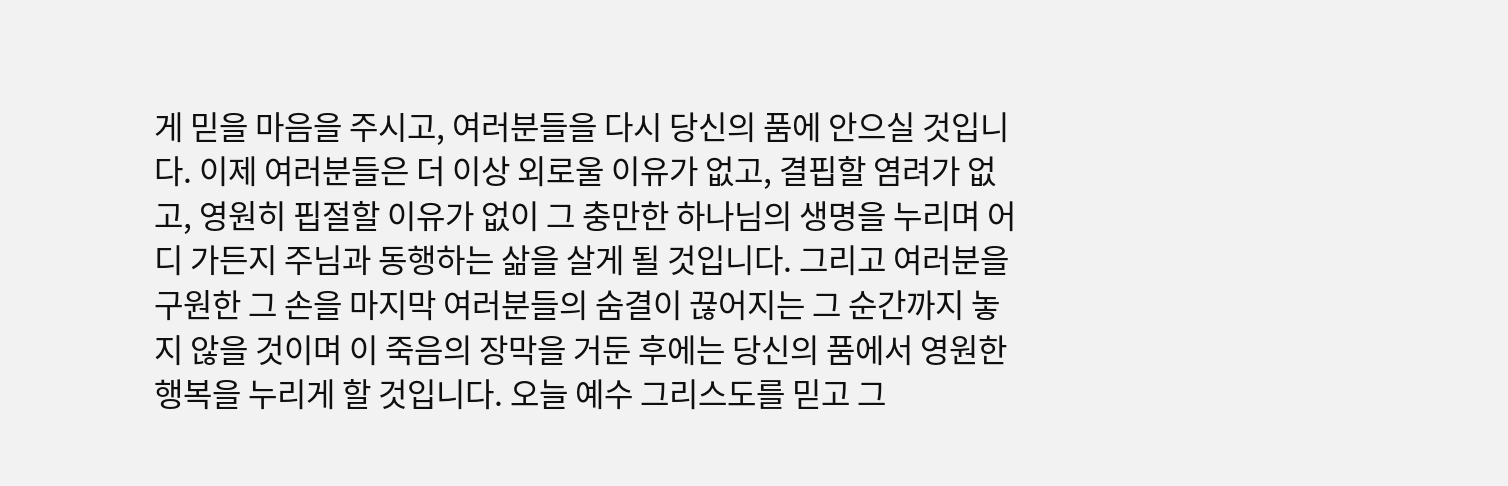게 믿을 마음을 주시고, 여러분들을 다시 당신의 품에 안으실 것입니다. 이제 여러분들은 더 이상 외로울 이유가 없고, 결핍할 염려가 없고, 영원히 핍절할 이유가 없이 그 충만한 하나님의 생명을 누리며 어디 가든지 주님과 동행하는 삶을 살게 될 것입니다. 그리고 여러분을 구원한 그 손을 마지막 여러분들의 숨결이 끊어지는 그 순간까지 놓지 않을 것이며 이 죽음의 장막을 거둔 후에는 당신의 품에서 영원한 행복을 누리게 할 것입니다. 오늘 예수 그리스도를 믿고 그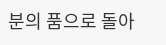분의 품으로 돌아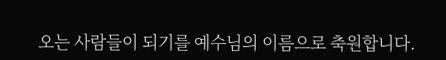오는 사람들이 되기를 예수님의 이름으로 축원합니다.